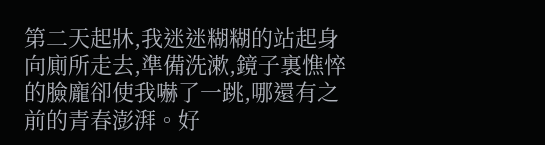第二天起牀,我迷迷糊糊的站起身向廁所走去,準備洗漱,鏡子裏憔悴的臉龐卻使我嚇了一跳,哪還有之前的青春澎湃。好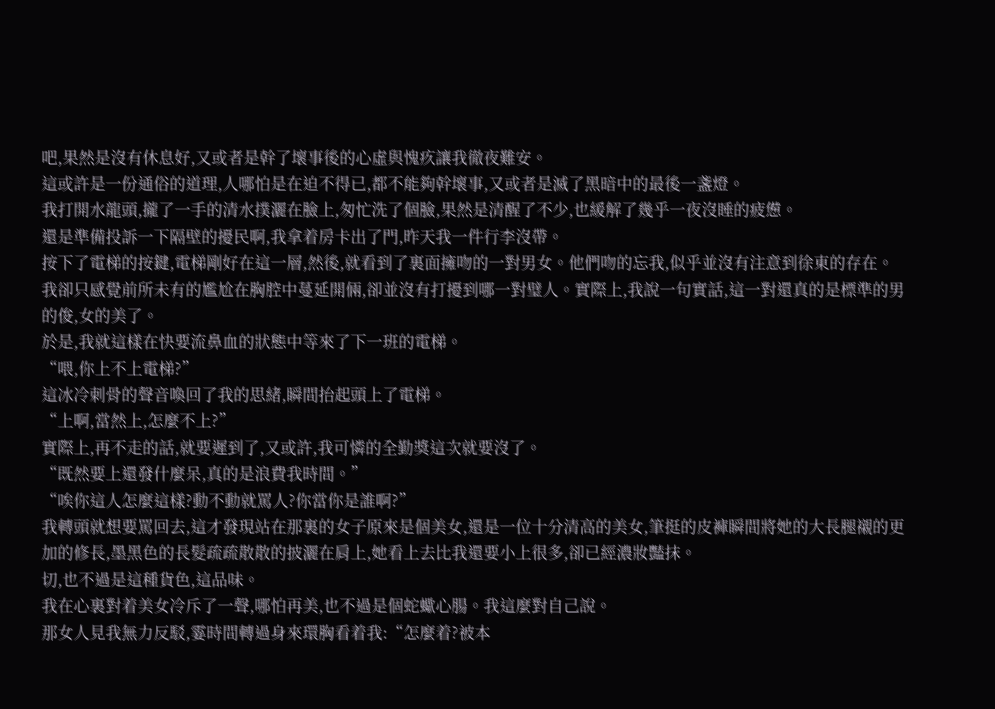吧,果然是沒有休息好,又或者是幹了壞事後的心虛與愧疚讓我徹夜難安。
這或許是一份通俗的道理,人哪怕是在迫不得已,都不能夠幹壞事,又或者是滅了黑暗中的最後一盞燈。
我打開水龍頭,攏了一手的清水撲灑在臉上,匆忙洗了個臉,果然是清醒了不少,也緩解了幾乎一夜沒睡的疲憊。
還是準備投訴一下隔壁的擾民啊,我拿着房卡出了門,昨天我一件行李沒帶。
按下了電梯的按鍵,電梯剛好在這一層,然後,就看到了裏面擁吻的一對男女。他們吻的忘我,似乎並沒有注意到徐東的存在。
我卻只感覺前所未有的尷尬在胸腔中蔓延開倆,卻並沒有打擾到哪一對璧人。實際上,我說一句實話,這一對還真的是標準的男的俊,女的美了。
於是,我就這樣在快要流鼻血的狀態中等來了下一班的電梯。
“喂,你上不上電梯?”
這冰冷刺骨的聲音喚回了我的思緒,瞬間抬起頭上了電梯。
“上啊,當然上,怎麼不上?”
實際上,再不走的話,就要遲到了,又或許,我可憐的全勤獎這次就要沒了。
“既然要上還發什麼呆,真的是浪費我時間。”
“唉你這人怎麼這樣?動不動就罵人?你當你是誰啊?”
我轉頭就想要罵回去,這才發現站在那裏的女子原來是個美女,還是一位十分清高的美女,筆挺的皮褲瞬間將她的大長腿襯的更加的修長,墨黑色的長髮疏疏散散的披灑在肩上,她看上去比我還要小上很多,卻已經濃妝豔抹。
切,也不過是這種貨色,這品味。
我在心裏對着美女冷斥了一聲,哪怕再美,也不過是個蛇蠍心腸。我這麼對自己說。
那女人見我無力反駁,霎時間轉過身來環胸看着我:“怎麼着?被本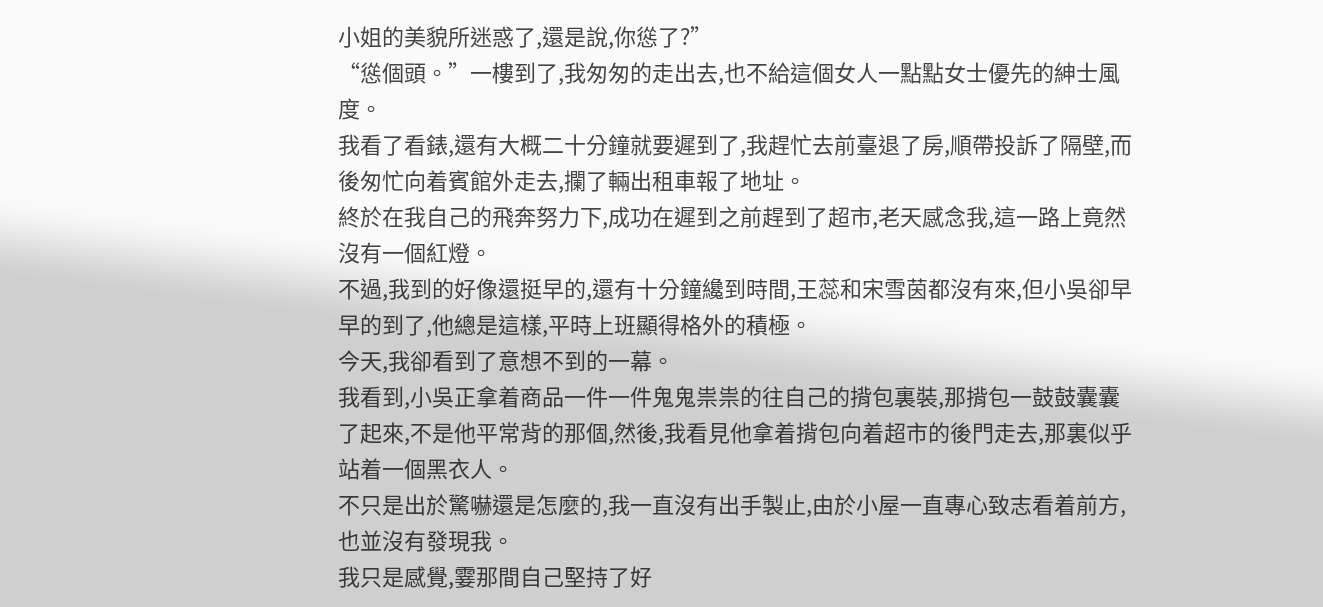小姐的美貌所迷惑了,還是說,你慫了?”
“慫個頭。”一樓到了,我匆匆的走出去,也不給這個女人一點點女士優先的紳士風度。
我看了看錶,還有大概二十分鐘就要遲到了,我趕忙去前臺退了房,順帶投訴了隔壁,而後匆忙向着賓館外走去,攔了輛出租車報了地址。
終於在我自己的飛奔努力下,成功在遲到之前趕到了超市,老天感念我,這一路上竟然沒有一個紅燈。
不過,我到的好像還挺早的,還有十分鐘纔到時間,王蕊和宋雪茵都沒有來,但小吳卻早早的到了,他總是這樣,平時上班顯得格外的積極。
今天,我卻看到了意想不到的一幕。
我看到,小吳正拿着商品一件一件鬼鬼祟祟的往自己的揹包裏裝,那揹包一鼓鼓囊囊了起來,不是他平常背的那個,然後,我看見他拿着揹包向着超市的後門走去,那裏似乎站着一個黑衣人。
不只是出於驚嚇還是怎麼的,我一直沒有出手製止,由於小屋一直專心致志看着前方,也並沒有發現我。
我只是感覺,霎那間自己堅持了好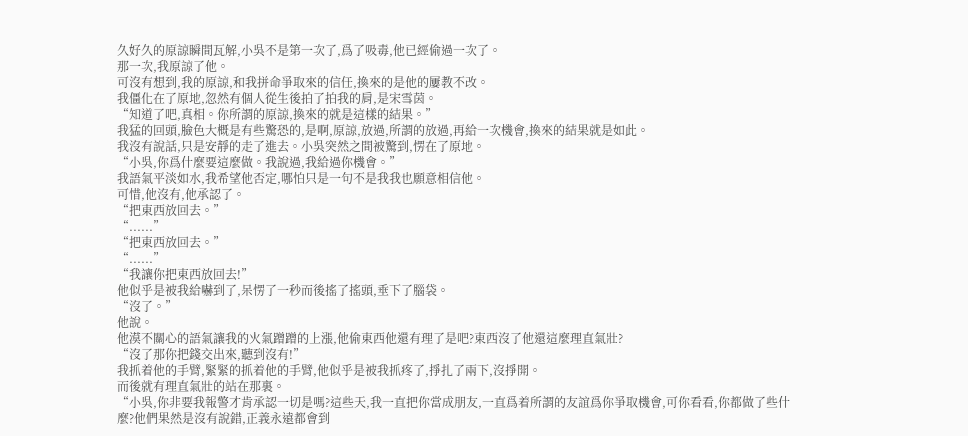久好久的原諒瞬間瓦解,小吳不是第一次了,爲了吸毒,他已經偷過一次了。
那一次,我原諒了他。
可沒有想到,我的原諒,和我拼命爭取來的信任,換來的是他的屢教不改。
我僵化在了原地,忽然有個人從生後拍了拍我的肩,是宋雪茵。
“知道了吧,真相。你所謂的原諒,換來的就是這樣的結果。”
我猛的回頭,臉色大概是有些驚恐的,是啊,原諒,放過,所謂的放過,再給一次機會,換來的結果就是如此。
我沒有說話,只是安靜的走了進去。小吳突然之間被驚到,愣在了原地。
“小吳,你爲什麼要這麼做。我說過,我給過你機會。”
我語氣平淡如水,我希望他否定,哪怕只是一句不是我我也願意相信他。
可惜,他沒有,他承認了。
“把東西放回去。”
“......”
“把東西放回去。”
“......”
“我讓你把東西放回去!”
他似乎是被我給嚇到了,呆愣了一秒而後搖了搖頭,垂下了腦袋。
“沒了。”
他說。
他漠不關心的語氣讓我的火氣蹭蹭的上漲,他偷東西他還有理了是吧?東西沒了他還這麼理直氣壯?
“沒了那你把錢交出來,聽到沒有!”
我抓着他的手臂,緊緊的抓着他的手臂,他似乎是被我抓疼了,掙扎了兩下,沒掙開。
而後就有理直氣壯的站在那裏。
“小吳,你非要我報警才肯承認一切是嗎?這些天,我一直把你當成朋友,一直爲着所謂的友誼爲你爭取機會,可你看看,你都做了些什麼?他們果然是沒有說錯,正義永遠都會到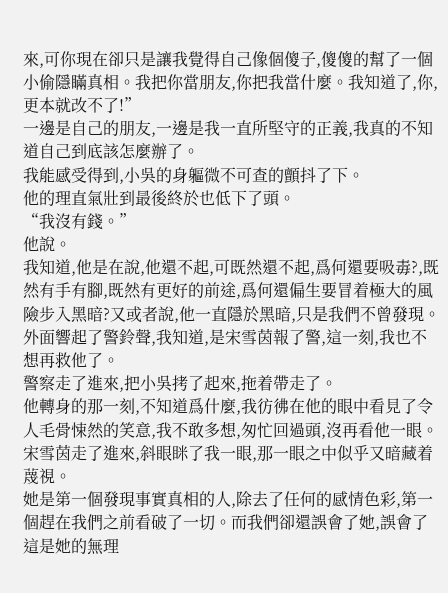來,可你現在卻只是讓我覺得自己像個傻子,傻傻的幫了一個小偷隱瞞真相。我把你當朋友,你把我當什麼。我知道了,你,更本就改不了!”
一邊是自己的朋友,一邊是我一直所堅守的正義,我真的不知道自己到底該怎麼辦了。
我能感受得到,小吳的身軀微不可查的顫抖了下。
他的理直氣壯到最後終於也低下了頭。
“我沒有錢。”
他說。
我知道,他是在說,他還不起,可既然還不起,爲何還要吸毒?,既然有手有腳,既然有更好的前途,爲何還偏生要冒着極大的風險步入黑暗?又或者說,他一直隱於黑暗,只是我們不曾發現。
外面響起了警鈴聲,我知道,是宋雪茵報了警,這一刻,我也不想再救他了。
警察走了進來,把小吳拷了起來,拖着帶走了。
他轉身的那一刻,不知道爲什麼,我彷彿在他的眼中看見了令人毛骨悚然的笑意,我不敢多想,匆忙回過頭,沒再看他一眼。
宋雪茵走了進來,斜眼眯了我一眼,那一眼之中似乎又暗藏着蔑視。
她是第一個發現事實真相的人,除去了任何的感情色彩,第一個趕在我們之前看破了一切。而我們卻還誤會了她,誤會了這是她的無理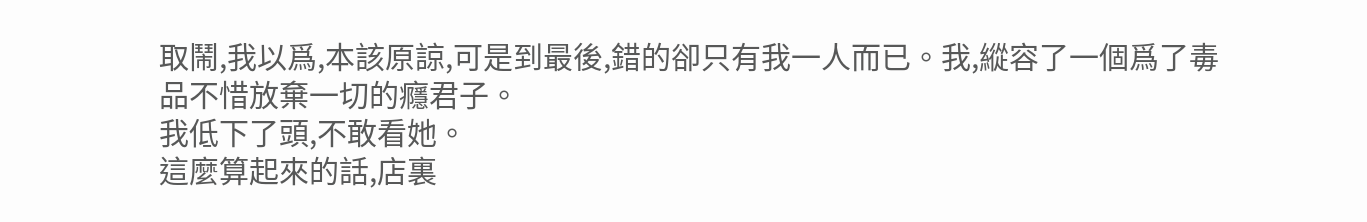取鬧,我以爲,本該原諒,可是到最後,錯的卻只有我一人而已。我,縱容了一個爲了毒品不惜放棄一切的癮君子。
我低下了頭,不敢看她。
這麼算起來的話,店裏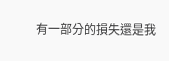有一部分的損失還是我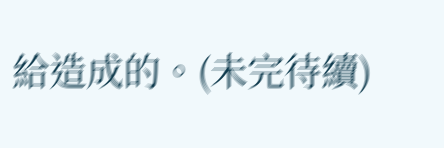給造成的。(未完待續)